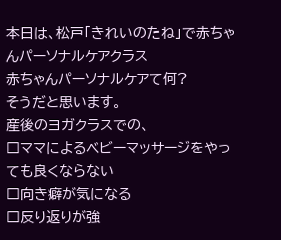本日は、松戸「きれいのたね」で赤ちゃんパーソナルケアクラス
赤ちゃんパーソナルケアて何?
そうだと思います。
産後のヨガクラスでの、
□ママによるベビーマッサージをやっても良くならない
□向き癖が気になる
□反り返りが強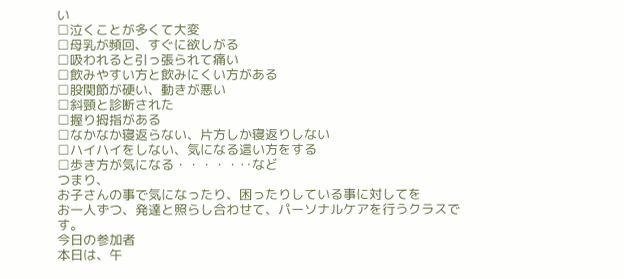い
□泣くことが多くて大変
□母乳が頻回、すぐに欲しがる
□吸われると引っ張られて痛い
□飲みやすい方と飲みにくい方がある
□股関節が硬い、動きが悪い
□斜頸と診断された
□握り拇指がある
□なかなか寝返らない、片方しか寝返りしない
□ハイハイをしない、気になる這い方をする
□歩き方が気になる・・・・・‥など
つまり、
お子さんの事で気になったり、困ったりしている事に対してを
お一人ずつ、発達と照らし合わせて、パーソナルケアを行うクラスです。
今日の参加者
本日は、午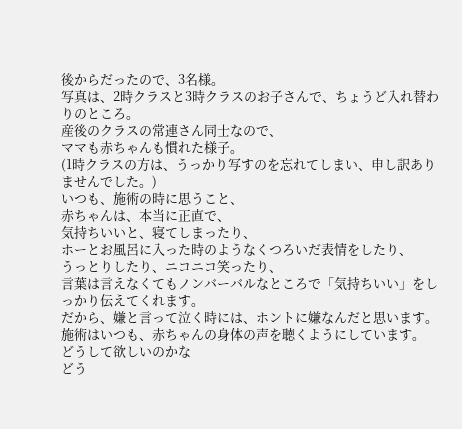後からだったので、3名様。
写真は、2時クラスと3時クラスのお子さんで、ちょうど入れ替わりのところ。
産後のクラスの常連さん同士なので、
ママも赤ちゃんも慣れた様子。
(1時クラスの方は、うっかり写すのを忘れてしまい、申し訳ありませんでした。)
いつも、施術の時に思うこと、
赤ちゃんは、本当に正直で、
気持ちいいと、寝てしまったり、
ホーとお風呂に入った時のようなくつろいだ表情をしたり、
うっとりしたり、ニコニコ笑ったり、
言葉は言えなくてもノンバーバルなところで「気持ちいい」をしっかり伝えてくれます。
だから、嫌と言って泣く時には、ホントに嫌なんだと思います。
施術はいつも、赤ちゃんの身体の声を聴くようにしています。
どうして欲しいのかな
どう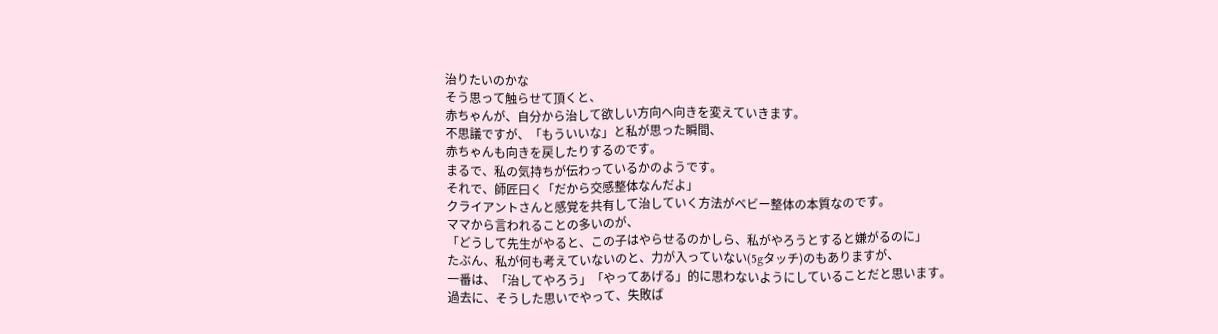治りたいのかな
そう思って触らせて頂くと、
赤ちゃんが、自分から治して欲しい方向へ向きを変えていきます。
不思議ですが、「もういいな」と私が思った瞬間、
赤ちゃんも向きを戻したりするのです。
まるで、私の気持ちが伝わっているかのようです。
それで、師匠曰く「だから交感整体なんだよ」
クライアントさんと感覚を共有して治していく方法がベビー整体の本質なのです。
ママから言われることの多いのが、
「どうして先生がやると、この子はやらせるのかしら、私がやろうとすると嫌がるのに」
たぶん、私が何も考えていないのと、力が入っていない(5gタッチ)のもありますが、
一番は、「治してやろう」「やってあげる」的に思わないようにしていることだと思います。
過去に、そうした思いでやって、失敗ば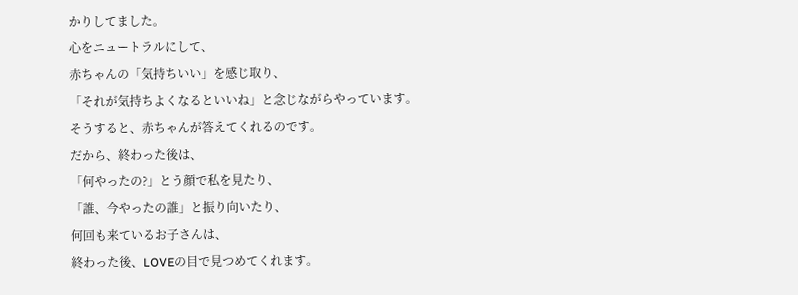かりしてました。
心をニュートラルにして、
赤ちゃんの「気持ちいい」を感じ取り、
「それが気持ちよくなるといいね」と念じながらやっています。
そうすると、赤ちゃんが答えてくれるのです。
だから、終わった後は、
「何やったの?」とう顔で私を見たり、
「誰、今やったの誰」と振り向いたり、
何回も来ているお子さんは、
終わった後、LOVEの目で見つめてくれます。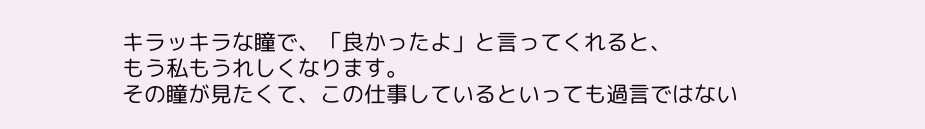キラッキラな瞳で、「良かったよ」と言ってくれると、
もう私もうれしくなります。
その瞳が見たくて、この仕事しているといっても過言ではない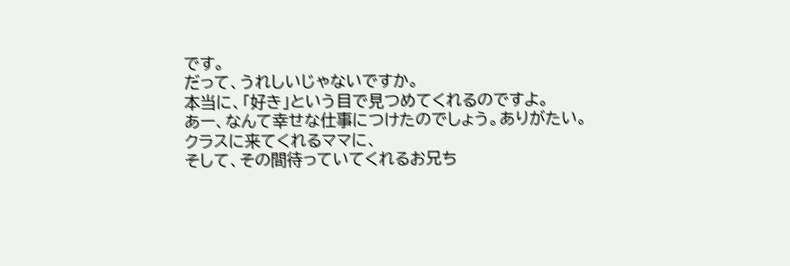です。
だって、うれしいじゃないですか。
本当に、「好き」という目で見つめてくれるのですよ。
あー、なんて幸せな仕事につけたのでしょう。ありがたい。
クラスに来てくれるママに、
そして、その間待っていてくれるお兄ち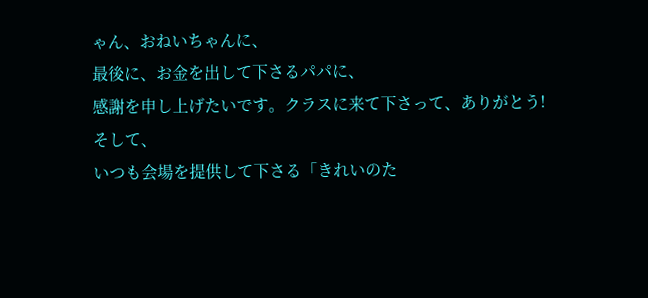ゃん、おねいちゃんに、
最後に、お金を出して下さるパパに、
感謝を申し上げたいです。クラスに来て下さって、ありがとう!
そして、
いつも会場を提供して下さる「きれいのた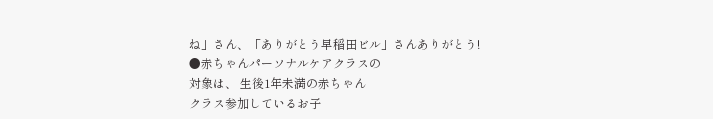ね」さん、「ありがとう早稲田ビル」さんありがとう!
●赤ちゃんパーソナルケアクラスの
対象は、 生後1年未満の赤ちゃん
クラス参加しているお子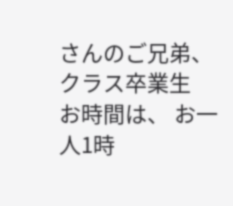さんのご兄弟、
クラス卒業生
お時間は、 お一人1時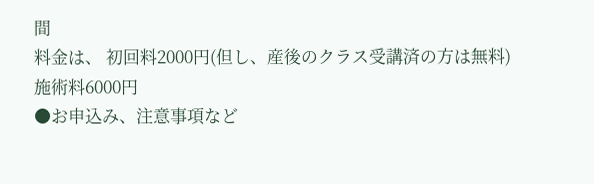間
料金は、 初回料2000円(但し、産後のクラス受講済の方は無料)
施術料6000円
●お申込み、注意事項など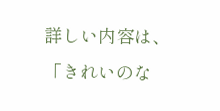詳しい内容は、「きれいのな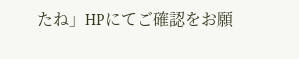たね」HPにてご確認をお願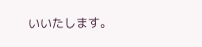いいたします。